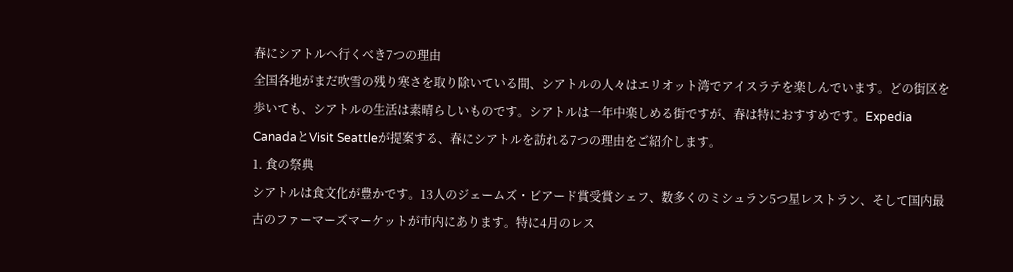春にシアトルへ行くべき7つの理由
全国各地がまだ吹雪の残り寒さを取り除いている間、シアトルの人々はエリオット湾でアイスラテを楽しんでいます。どの街区を歩いても、シアトルの生活は素晴らしいものです。シアトルは一年中楽しめる街ですが、春は特におすすめです。Expedia CanadaとVisit Seattleが提案する、春にシアトルを訪れる7つの理由をご紹介します。
1. 食の祭典
シアトルは食文化が豊かです。13人のジェームズ・ビアード賞受賞シェフ、数多くのミシュラン5つ星レストラン、そして国内最古のファーマーズマーケットが市内にあります。特に4月のレス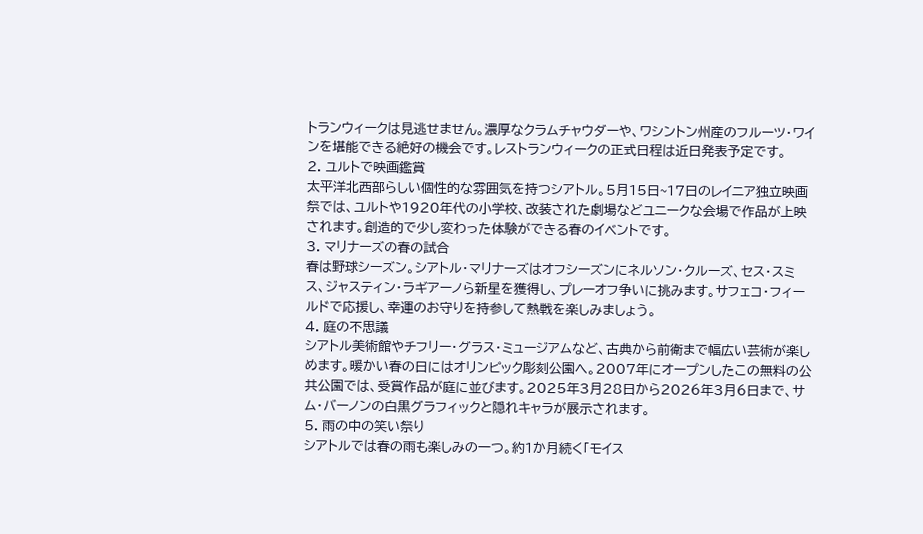トランウィークは見逃せません。濃厚なクラムチャウダーや、ワシントン州産のフルーツ・ワインを堪能できる絶好の機会です。レストランウィークの正式日程は近日発表予定です。
2. ユルトで映画鑑賞
太平洋北西部らしい個性的な雰囲気を持つシアトル。5月15日~17日のレイニア独立映画祭では、ユルトや1920年代の小学校、改装された劇場などユニークな会場で作品が上映されます。創造的で少し変わった体験ができる春のイベントです。
3. マリナーズの春の試合
春は野球シーズン。シアトル・マリナーズはオフシーズンにネルソン・クルーズ、セス・スミス、ジャスティン・ラギアーノら新星を獲得し、プレーオフ争いに挑みます。サフェコ・フィールドで応援し、幸運のお守りを持参して熱戦を楽しみましょう。
4. 庭の不思議
シアトル美術館やチフリー・グラス・ミュージアムなど、古典から前衛まで幅広い芸術が楽しめます。暖かい春の日にはオリンピック彫刻公園へ。2007年にオープンしたこの無料の公共公園では、受賞作品が庭に並びます。2025年3月28日から2026年3月6日まで、サム・バーノンの白黒グラフィックと隠れキャラが展示されます。
5. 雨の中の笑い祭り
シアトルでは春の雨も楽しみの一つ。約1か月続く「モイス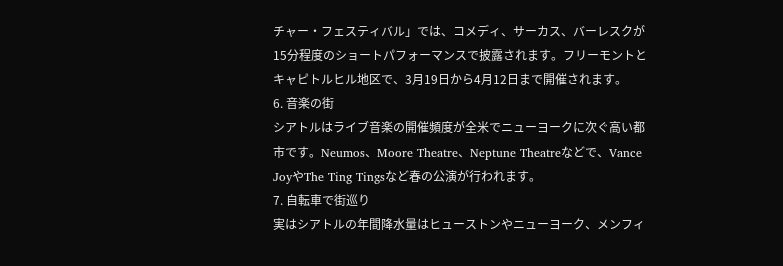チャー・フェスティバル」では、コメディ、サーカス、バーレスクが15分程度のショートパフォーマンスで披露されます。フリーモントとキャピトルヒル地区で、3月19日から4月12日まで開催されます。
6. 音楽の街
シアトルはライブ音楽の開催頻度が全米でニューヨークに次ぐ高い都市です。Neumos、Moore Theatre、Neptune Theatreなどで、Vance JoyやThe Ting Tingsなど春の公演が行われます。
7. 自転車で街巡り
実はシアトルの年間降水量はヒューストンやニューヨーク、メンフィ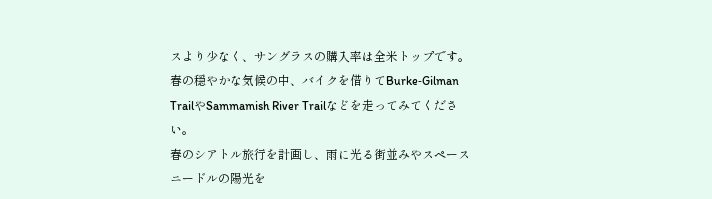スより少なく、サングラスの購入率は全米トップです。春の穏やかな気候の中、バイクを借りてBurke‑Gilman TrailやSammamish River Trailなどを走ってみてください。
春のシアトル旅行を計画し、雨に光る街並みやスペースニードルの陽光を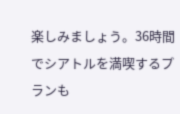楽しみましょう。36時間でシアトルを満喫するプランも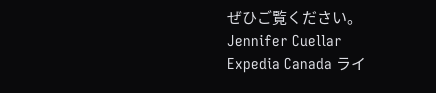ぜひご覧ください。
Jennifer Cuellar
Expedia Canada ライ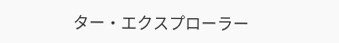ター・エクスプローラー